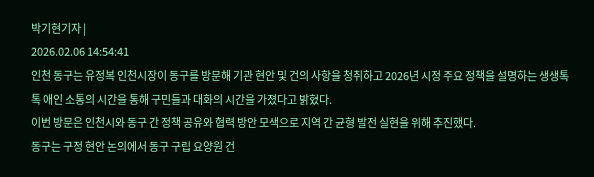박기현기자 |
2026.02.06 14:54:41
인천 동구는 유정복 인천시장이 동구를 방문해 기관 현안 및 건의 사항을 청취하고 2026년 시정 주요 정책을 설명하는 생생톡톡 애인 소통의 시간을 통해 구민들과 대화의 시간을 가졌다고 밝혔다.
이번 방문은 인천시와 동구 간 정책 공유와 협력 방안 모색으로 지역 간 균형 발전 실현을 위해 추진했다.
동구는 구정 현안 논의에서 동구 구립 요양원 건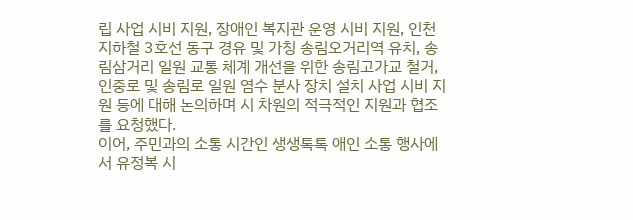립 사업 시비 지원, 장애인 복지관 운영 시비 지원, 인천 지하철 3호선 동구 경유 및 가칭 송림오거리역 유치, 송림삼거리 일원 교통 체계 개선을 위한 송림고가교 철거, 인중로 및 송림로 일원 염수 분사 장치 설치 사업 시비 지원 등에 대해 논의하며 시 차원의 적극적인 지원과 협조를 요청했다.
이어, 주민과의 소통 시간인 생생톡톡 애인 소통 행사에서 유정복 시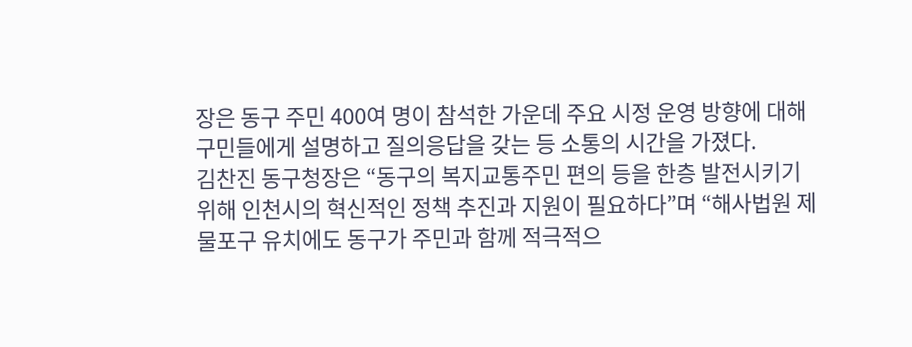장은 동구 주민 400여 명이 참석한 가운데 주요 시정 운영 방향에 대해 구민들에게 설명하고 질의응답을 갖는 등 소통의 시간을 가졌다.
김찬진 동구청장은 “동구의 복지교통주민 편의 등을 한층 발전시키기 위해 인천시의 혁신적인 정책 추진과 지원이 필요하다”며 “해사법원 제물포구 유치에도 동구가 주민과 함께 적극적으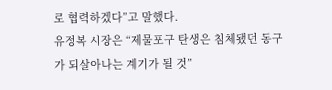로 협력하겠다”고 말했다.
유정복 시장은 “제물포구 탄생은 침체됐던 동구가 되살아나는 계기가 될 것”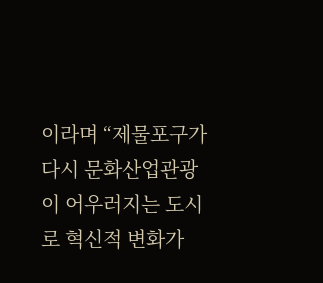이라며 “제물포구가 다시 문화산업관광이 어우러지는 도시로 혁신적 변화가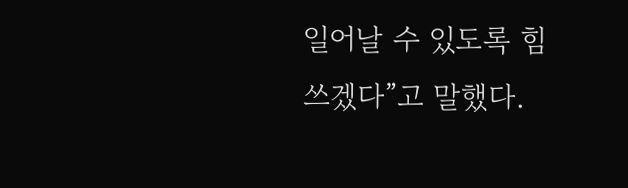일어날 수 있도록 힘쓰겠다”고 말했다.